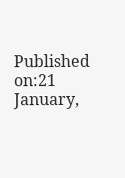Published on:21 January,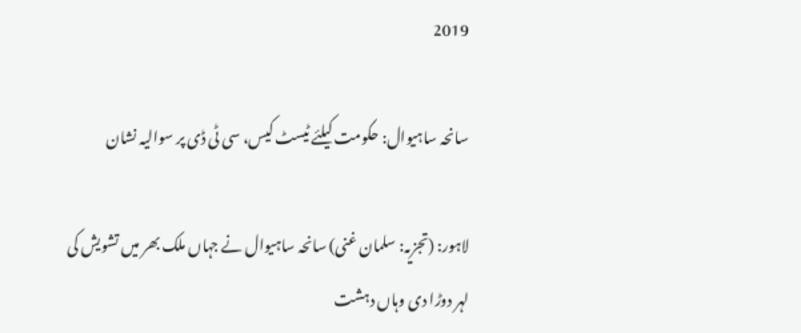2019

سانحہ ساہیوال: حکومت کیلئے ٹیسٹ کیس، سی ٹی ڈی پر سوالیہ نشان

لاہور: (تجزیہ: سلمان غنی) سانحہ ساہیوال نے جہاں ملک بھر میں تشویش کی لہر دوڑا دی وہاں دہشت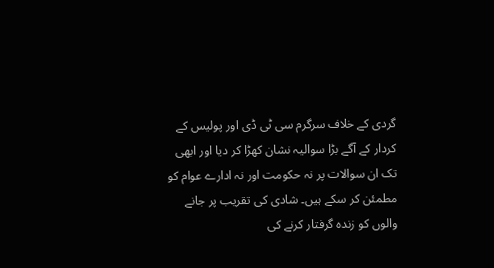گردی کے خلاف سرگرم سی ٹی ڈی اور پولیس کے کردار کے آگے بڑا سوالیہ نشان کھڑا کر دیا اور ابھی تک ان سوالات پر نہ حکومت اور نہ ادارے عوام کو مطمئن کر سکے ہیں۔ شادی کی تقریب پر جانے والوں کو زندہ گرفتار کرنے کی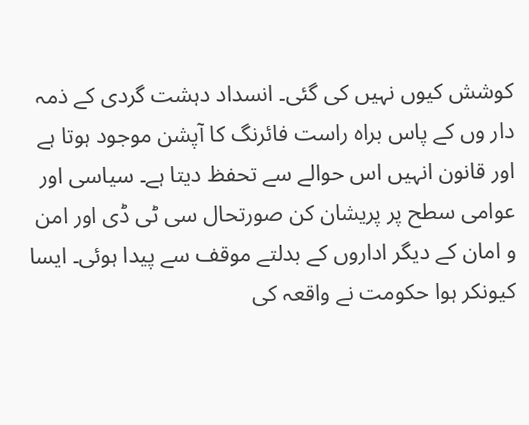کوشش کیوں نہیں کی گئی۔ انسداد دہشت گردی کے ذمہ دار وں کے پاس براہ راست فائرنگ کا آپشن موجود ہوتا ہے اور قانون انہیں اس حوالے سے تحفظ دیتا ہے۔ سیاسی اور عوامی سطح پر پریشان کن صورتحال سی ٹی ڈی اور امن و امان کے دیگر اداروں کے بدلتے موقف سے پیدا ہوئی۔ ایسا کیونکر ہوا حکومت نے واقعہ کی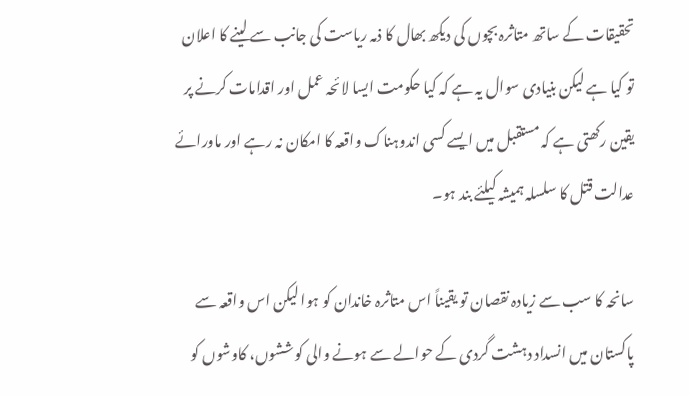تحقیقات کے ساتھ متاثرہ بچوں کی دیکھ بھال کا ذمہ ریاست کی جانب سے لینے کا اعلان تو کیا ہے لیکن بنیادی سوال یہ ہے کہ کیا حکومت ایسا لائحہ عمل اور اقدامات کرنے پر یقین رکھتی ہے کہ مستقبل میں ایسے کسی اندوہناک واقعہ کا امکان نہ رہے اور ماورائے عدالت قتل کا سلسلہ ہمیشہ کیلئے بند ہو۔

سانحہ کا سب سے زیادہ نقصان تو یقیناً اس متاثرہ خاندان کو ہوا لیکن اس واقعہ سے پاکستان میں انسداد دہشت گردی کے حوالے سے ہونے والی کوششوں، کاوشوں کو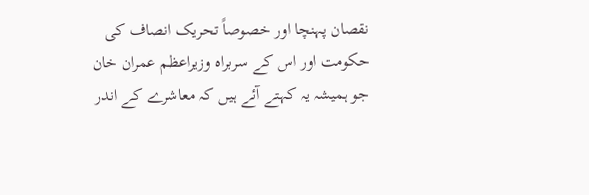نقصان پہنچا اور خصوصاً تحریک انصاف کی حکومت اور اس کے سربراہ وزیراعظم عمران خان جو ہمیشہ یہ کہتے آئے ہیں کہ معاشرے کے اندر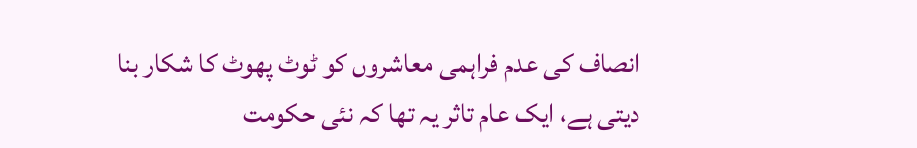انصاف کی عدم فراہمی معاشروں کو ٹوٹ پھوٹ کا شکار بنا دیتی ہے، ایک عام تاثر یہ تھا کہ نئی حکومت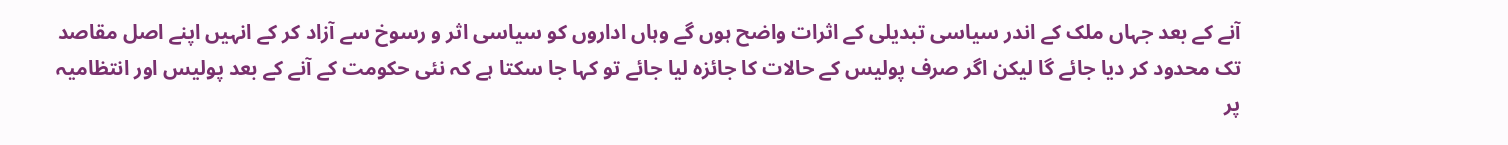آنے کے بعد جہاں ملک کے اندر سیاسی تبدیلی کے اثرات واضح ہوں گے وہاں اداروں کو سیاسی اثر و رسوخ سے آزاد کر کے انہیں اپنے اصل مقاصد تک محدود کر دیا جائے گا لیکن اگر صرف پولیس کے حالات کا جائزہ لیا جائے تو کہا جا سکتا ہے کہ نئی حکومت کے آنے کے بعد پولیس اور انتظامیہ پر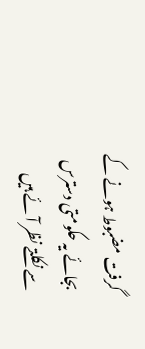گرفت مضبوط ہونے کے بجائے یہ حکومتی دسترس سے نکلتے نظر آئے ہیں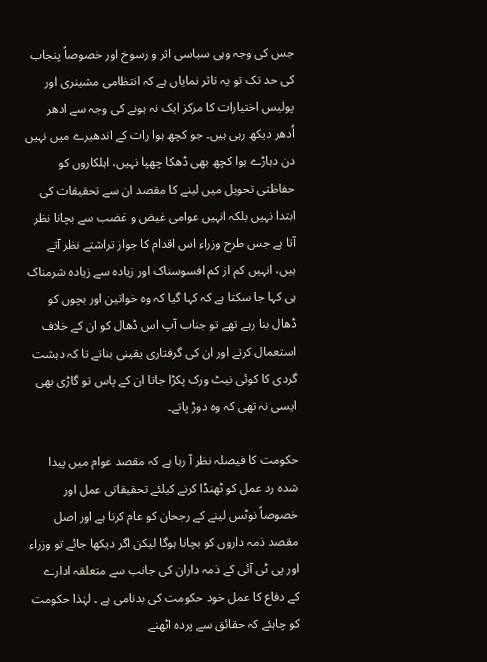جس کی وجہ وہی سیاسی اثر و رسوخ اور خصوصاً پنجاب کی حد تک تو یہ تاثر نمایاں ہے کہ انتظامی مشینری اور پولیس اختیارات کا مرکز ایک نہ ہونے کی وجہ سے ادھر اُدھر دیکھ رہی ہیں۔ جو کچھ ہوا رات کے اندھیرے میں نہیں دن دہاڑے ہوا کچھ بھی ڈھکا چھپا نہیں، اہلکاروں کو حفاظتی تحویل میں لینے کا مقصد ان سے تحقیقات کی ابتدا نہیں بلکہ انہیں عوامی غیض و غضب سے بچانا نظر آتا ہے جس طرح وزراء اس اقدام کا جواز تراشتے نظر آتے ہیں، انہیں کم از کم افسوسناک اور زیادہ سے زیادہ شرمناک ہی کہا جا سکتا ہے کہ کہا گیا کہ وہ خواتین اور بچوں کو ڈھال بنا رہے تھے تو جناب آپ اس ڈھال کو ان کے خلاف استعمال کرتے اور ان کی گرفتاری یقینی بناتے تا کہ دہشت گردی کا کوئی نیٹ ورک پکڑا جاتا ان کے پاس تو گاڑی بھی ایسی نہ تھی کہ وہ دوڑ پاتے۔

حکومت کا فیصلہ نظر آ رہا ہے کہ مقصد عوام میں پیدا شدہ رد عمل کو ٹھنڈا کرنے کیلئے تحقیقاتی عمل اور خصوصاً نوٹس لینے کے رجحان کو عام کرنا ہے اور اصل مقصد ذمہ داروں کو بچانا ہوگا لیکن اگر دیکھا جائے تو وزراء اور پی ٹی آئی کے ذمہ داران کی جانب سے متعلقہ ادارے کے دفاع کا عمل خود حکومت کی بدنامی ہے ۔ لہٰذا حکومت کو چاہئے کہ حقائق سے پردہ اٹھنے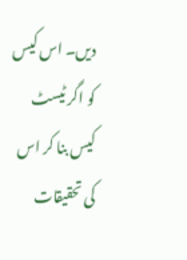دیں۔ اس کیس کو اگر ٹیسٹ کیس بنا کر اس کی تحقیقات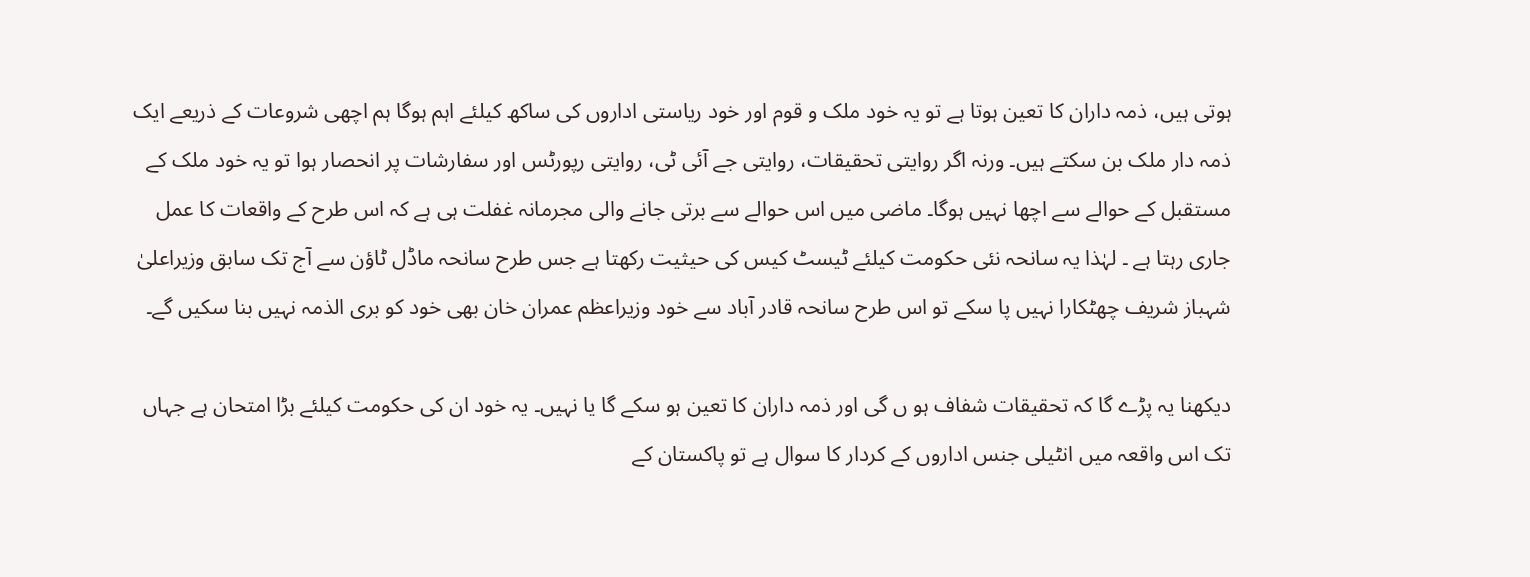ہوتی ہیں، ذمہ داران کا تعین ہوتا ہے تو یہ خود ملک و قوم اور خود ریاستی اداروں کی ساکھ کیلئے اہم ہوگا ہم اچھی شروعات کے ذریعے ایک ذمہ دار ملک بن سکتے ہیں۔ ورنہ اگر روایتی تحقیقات، روایتی جے آئی ٹی، روایتی رپورٹس اور سفارشات پر انحصار ہوا تو یہ خود ملک کے مستقبل کے حوالے سے اچھا نہیں ہوگا۔ ماضی میں اس حوالے سے برتی جانے والی مجرمانہ غفلت ہی ہے کہ اس طرح کے واقعات کا عمل جاری رہتا ہے ۔ لہٰذا یہ سانحہ نئی حکومت کیلئے ٹیسٹ کیس کی حیثیت رکھتا ہے جس طرح سانحہ ماڈل ٹاؤن سے آج تک سابق وزیراعلیٰ شہباز شریف چھٹکارا نہیں پا سکے تو اس طرح سانحہ قادر آباد سے خود وزیراعظم عمران خان بھی خود کو بری الذمہ نہیں بنا سکیں گے۔

دیکھنا یہ پڑے گا کہ تحقیقات شفاف ہو ں گی اور ذمہ داران کا تعین ہو سکے گا یا نہیں۔ یہ خود ان کی حکومت کیلئے بڑا امتحان ہے جہاں تک اس واقعہ میں انٹیلی جنس اداروں کے کردار کا سوال ہے تو پاکستان کے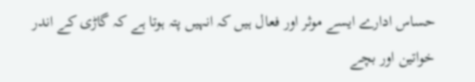حساس ادارے ایسے موثر اور فعال ہیں کہ انہیں پتہ ہوتا ہے کہ گاڑی کے اندر خواتین اور بچے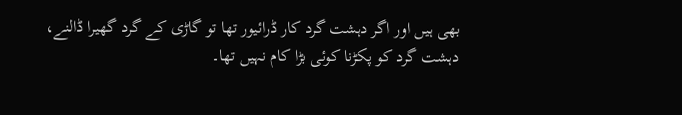بھی ہیں اور اگر دہشت گرد کار ڈرائیور تھا تو گاڑی کے گرد گھیرا ڈالنے، دہشت گرد کو پکڑنا کوئی بڑا کام نہیں تھا۔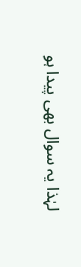لہٰذا یہ سوال بھی پیدا ہو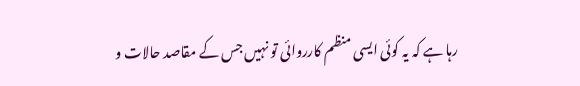رہا ہے کہ یہ کوئی ایسی منظم کارروائی تو نہیں جس کے مقاصد حالات و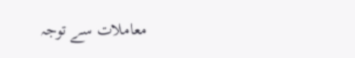معاملات سے توجہ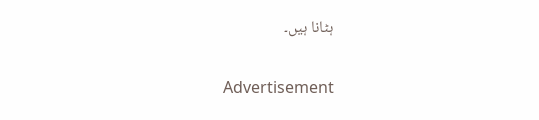ہٹانا ہیں۔


Advertisement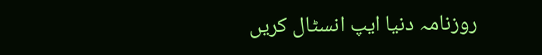روزنامہ دنیا ایپ انسٹال کریں